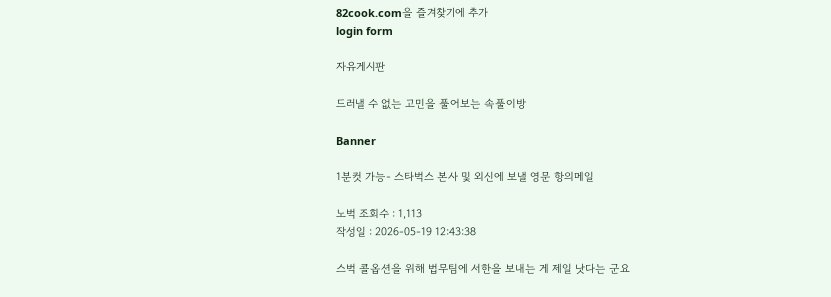82cook.com을 즐겨찾기에 추가
login form

자유게시판

드러낼 수 없는 고민을 풀어보는 속풀이방

Banner

1분컷 가능- 스타벅스 본사 및 외신에 보낼 영문 항의메일

노벅 조회수 : 1,113
작성일 : 2026-05-19 12:43:38

스벅 콜옵션을 위해 법무팀에 서한을 보내는 게 제일 낫다는 군요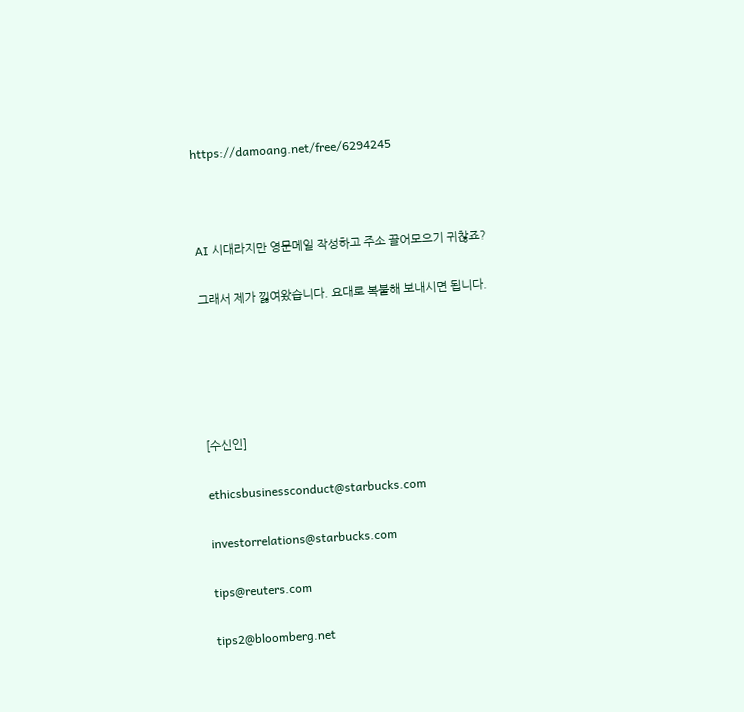https://damoang.net/free/6294245



AI 시대라지만 영문메일 작성하고 주소 끌어모으기 귀찮죠?

그래서 제가 낋여왔습니다. 요대로 복붙해 보내시면 됩니다.





[수신인]

ethicsbusinessconduct@starbucks.com

investorrelations@starbucks.com

tips@reuters.com

tips2@bloomberg.net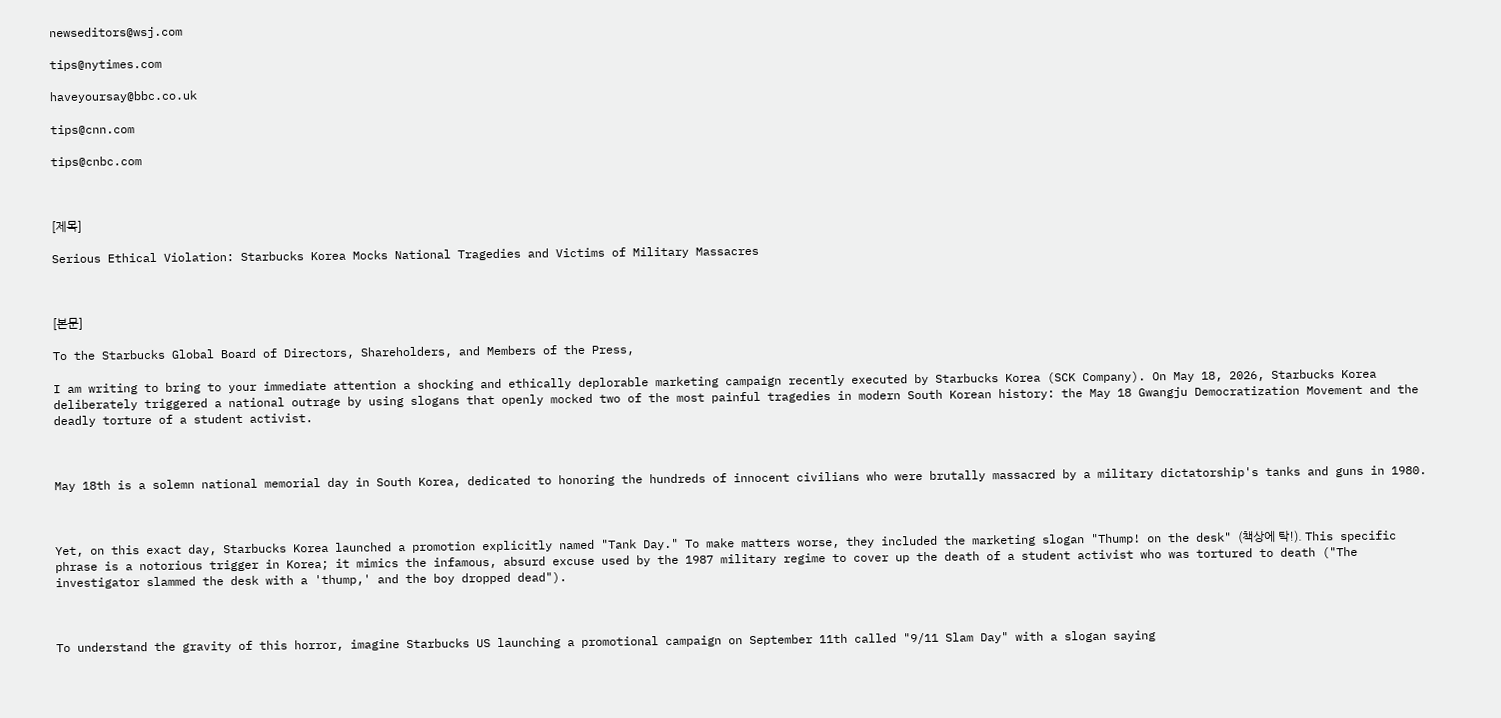newseditors@wsj.com

tips@nytimes.com

haveyoursay@bbc.co.uk

tips@cnn.com

tips@cnbc.com



[제목]

Serious Ethical Violation: Starbucks Korea Mocks National Tragedies and Victims of Military Massacres



[본문]

To the Starbucks Global Board of Directors, Shareholders, and Members of the Press,

I am writing to bring to your immediate attention a shocking and ethically deplorable marketing campaign recently executed by Starbucks Korea (SCK Company). On May 18, 2026, Starbucks Korea deliberately triggered a national outrage by using slogans that openly mocked two of the most painful tragedies in modern South Korean history: the May 18 Gwangju Democratization Movement and the deadly torture of a student activist.



May 18th is a solemn national memorial day in South Korea, dedicated to honoring the hundreds of innocent civilians who were brutally massacred by a military dictatorship's tanks and guns in 1980.



Yet, on this exact day, Starbucks Korea launched a promotion explicitly named "Tank Day." To make matters worse, they included the marketing slogan "Thump! on the desk" (책상에 탁!). This specific phrase is a notorious trigger in Korea; it mimics the infamous, absurd excuse used by the 1987 military regime to cover up the death of a student activist who was tortured to death ("The investigator slammed the desk with a 'thump,' and the boy dropped dead").



To understand the gravity of this horror, imagine Starbucks US launching a promotional campaign on September 11th called "9/11 Slam Day" with a slogan saying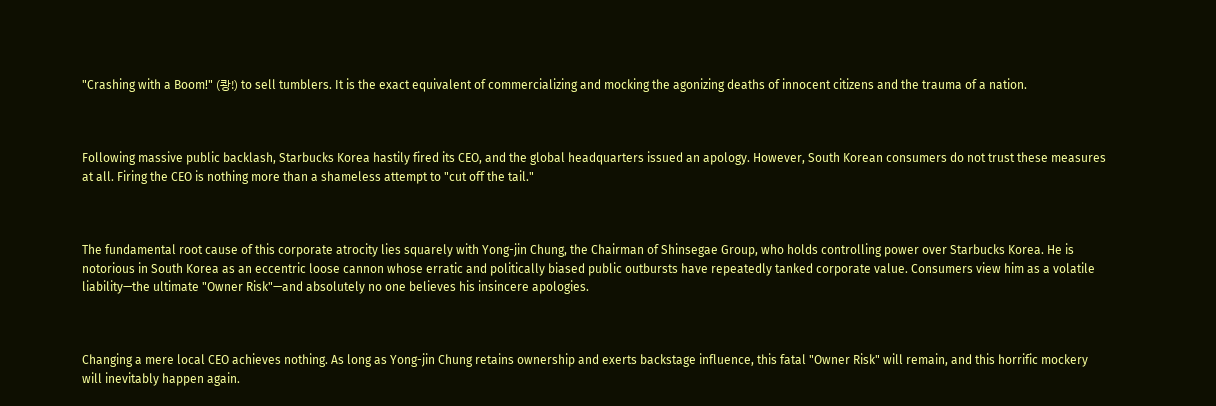"Crashing with a Boom!" (쾅!) to sell tumblers. It is the exact equivalent of commercializing and mocking the agonizing deaths of innocent citizens and the trauma of a nation.



Following massive public backlash, Starbucks Korea hastily fired its CEO, and the global headquarters issued an apology. However, South Korean consumers do not trust these measures at all. Firing the CEO is nothing more than a shameless attempt to "cut off the tail."



The fundamental root cause of this corporate atrocity lies squarely with Yong-jin Chung, the Chairman of Shinsegae Group, who holds controlling power over Starbucks Korea. He is notorious in South Korea as an eccentric loose cannon whose erratic and politically biased public outbursts have repeatedly tanked corporate value. Consumers view him as a volatile liability—the ultimate "Owner Risk"—and absolutely no one believes his insincere apologies.



Changing a mere local CEO achieves nothing. As long as Yong-jin Chung retains ownership and exerts backstage influence, this fatal "Owner Risk" will remain, and this horrific mockery will inevitably happen again.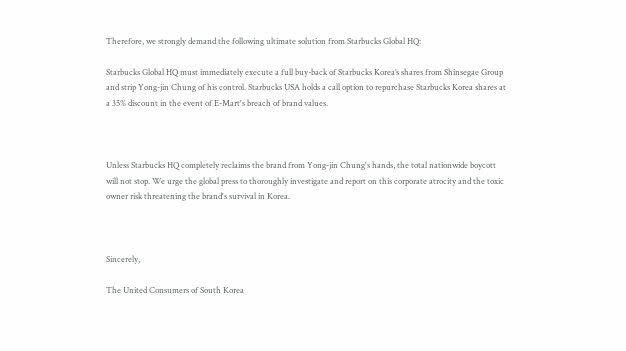Therefore, we strongly demand the following ultimate solution from Starbucks Global HQ:

Starbucks Global HQ must immediately execute a full buy-back of Starbucks Korea’s shares from Shinsegae Group and strip Yong-jin Chung of his control. Starbucks USA holds a call option to repurchase Starbucks Korea shares at a 35% discount in the event of E-Mart's breach of brand values.



Unless Starbucks HQ completely reclaims the brand from Yong-jin Chung's hands, the total nationwide boycott will not stop. We urge the global press to thoroughly investigate and report on this corporate atrocity and the toxic owner risk threatening the brand's survival in Korea.



Sincerely,

The United Consumers of South Korea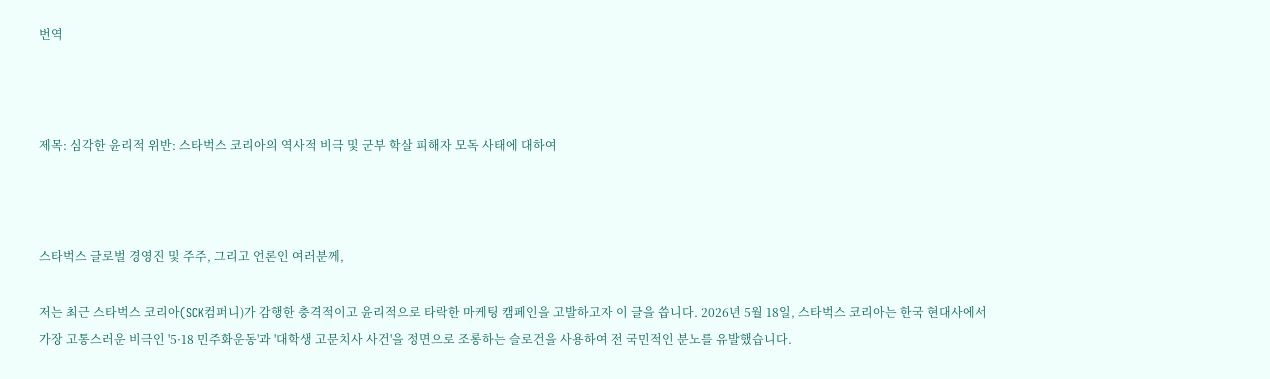번역



제목: 심각한 윤리적 위반: 스타벅스 코리아의 역사적 비극 및 군부 학살 피해자 모독 사태에 대하여



스타벅스 글로벌 경영진 및 주주, 그리고 언론인 여러분께,

저는 최근 스타벅스 코리아(SCK컴퍼니)가 감행한 충격적이고 윤리적으로 타락한 마케팅 캠페인을 고발하고자 이 글을 씁니다. 2026년 5월 18일, 스타벅스 코리아는 한국 현대사에서 가장 고통스러운 비극인 '5·18 민주화운동'과 '대학생 고문치사 사건'을 정면으로 조롱하는 슬로건을 사용하여 전 국민적인 분노를 유발했습니다.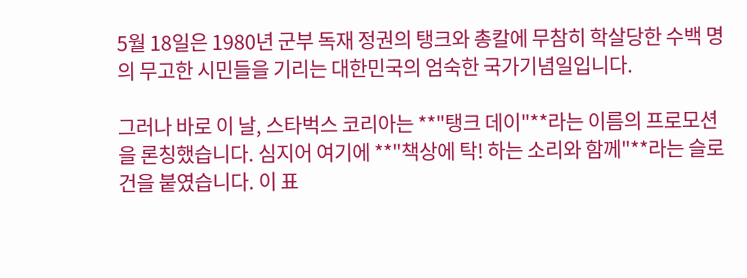5월 18일은 1980년 군부 독재 정권의 탱크와 총칼에 무참히 학살당한 수백 명의 무고한 시민들을 기리는 대한민국의 엄숙한 국가기념일입니다.

그러나 바로 이 날, 스타벅스 코리아는 **"탱크 데이"**라는 이름의 프로모션을 론칭했습니다. 심지어 여기에 **"책상에 탁! 하는 소리와 함께"**라는 슬로건을 붙였습니다. 이 표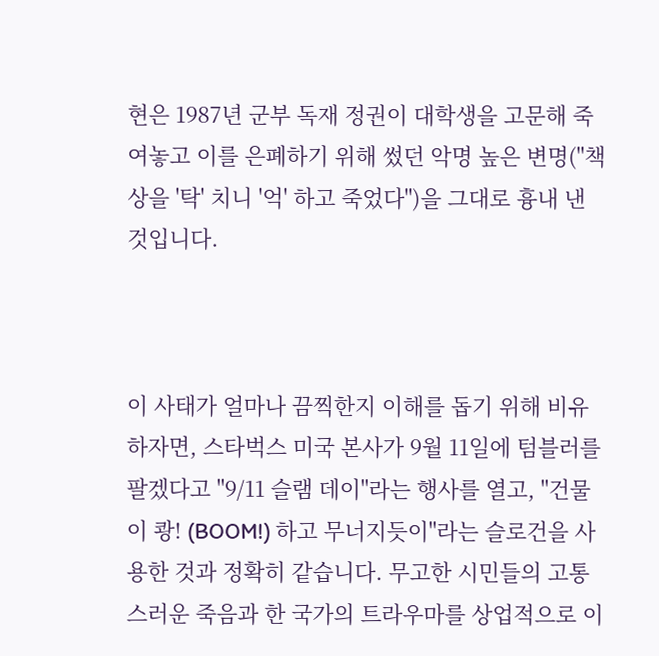현은 1987년 군부 독재 정권이 대학생을 고문해 죽여놓고 이를 은폐하기 위해 썼던 악명 높은 변명("책상을 '탁' 치니 '억' 하고 죽었다")을 그대로 흉내 낸 것입니다.



이 사태가 얼마나 끔찍한지 이해를 돕기 위해 비유하자면, 스타벅스 미국 본사가 9월 11일에 텀블러를 팔겠다고 "9/11 슬램 데이"라는 행사를 열고, "건물이 쾅! (BOOM!) 하고 무너지듯이"라는 슬로건을 사용한 것과 정확히 같습니다. 무고한 시민들의 고통스러운 죽음과 한 국가의 트라우마를 상업적으로 이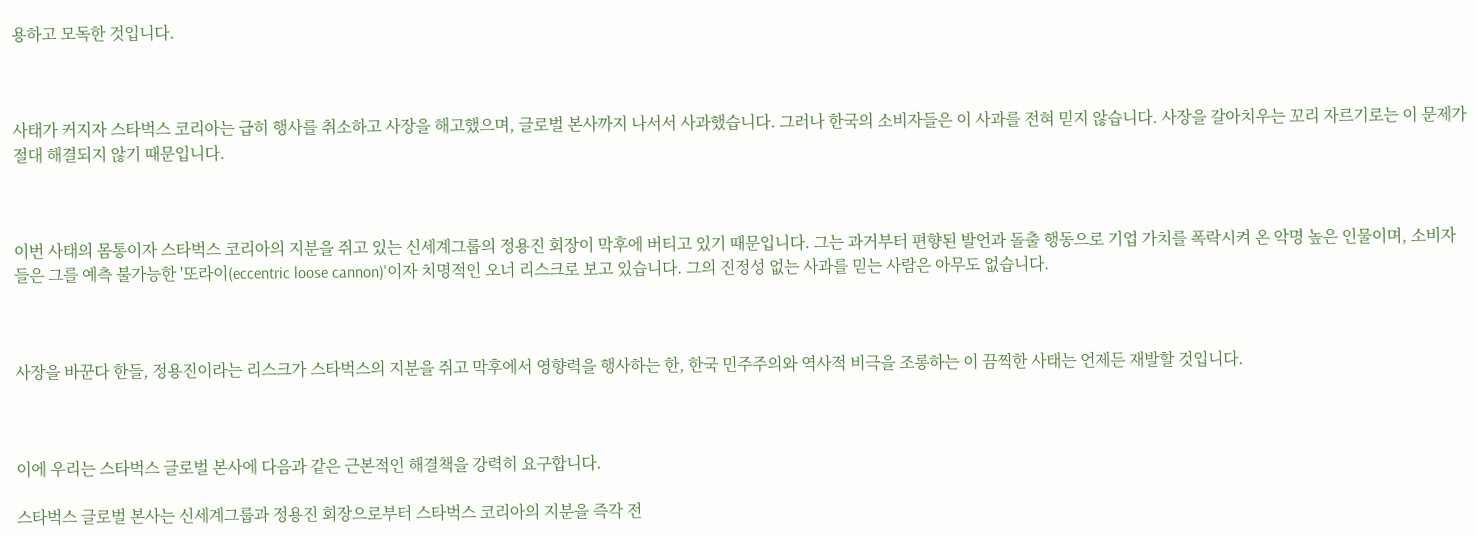용하고 모독한 것입니다.



사태가 커지자 스타벅스 코리아는 급히 행사를 취소하고 사장을 해고했으며, 글로벌 본사까지 나서서 사과했습니다. 그러나 한국의 소비자들은 이 사과를 전혀 믿지 않습니다. 사장을 갈아치우는 꼬리 자르기로는 이 문제가 절대 해결되지 않기 때문입니다.



이번 사태의 몸통이자 스타벅스 코리아의 지분을 쥐고 있는 신세계그룹의 정용진 회장이 막후에 버티고 있기 때문입니다. 그는 과거부터 편향된 발언과 돌출 행동으로 기업 가치를 폭락시켜 온 악명 높은 인물이며, 소비자들은 그를 예측 불가능한 '또라이(eccentric loose cannon)'이자 치명적인 오너 리스크로 보고 있습니다. 그의 진정성 없는 사과를 믿는 사람은 아무도 없습니다.



사장을 바꾼다 한들, 정용진이라는 리스크가 스타벅스의 지분을 쥐고 막후에서 영향력을 행사하는 한, 한국 민주주의와 역사적 비극을 조롱하는 이 끔찍한 사태는 언제든 재발할 것입니다.



이에 우리는 스타벅스 글로벌 본사에 다음과 같은 근본적인 해결책을 강력히 요구합니다.

스타벅스 글로벌 본사는 신세계그룹과 정용진 회장으로부터 스타벅스 코리아의 지분을 즉각 전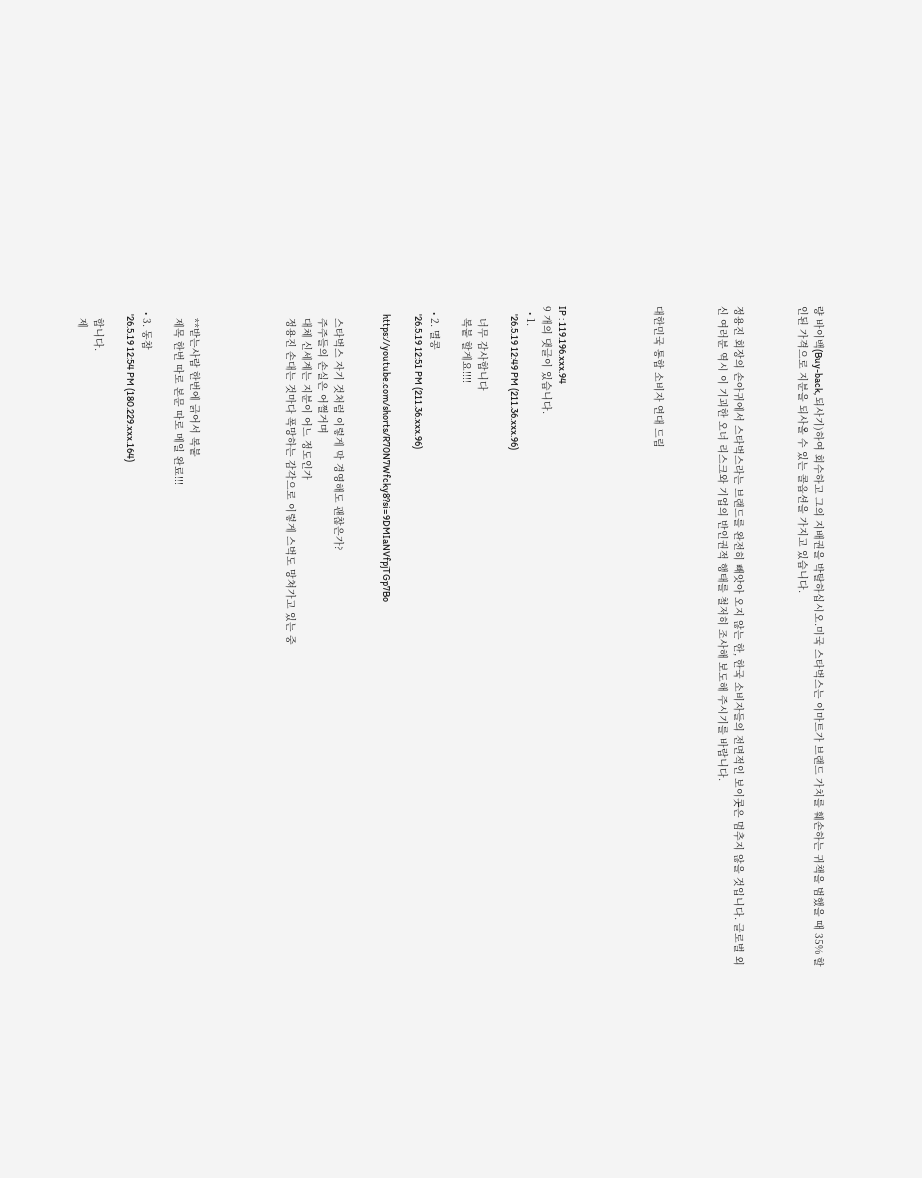량 바이백(Buy-back, 되사기)하여 회수하고 그의 지배권을 박탈하십시오.미국 스타벅스는 이마트가 브랜드 가치를 훼손하는 귀책을 범했을 때 35% 할인된 가격으로 지분을 되사올 수 있는 콜옵션을 가지고 있습니다.



정용진 회장의 손아귀에서 스타벅스라는 브랜드를 완전히 빼앗아 오지 않는 한, 한국 소비자들의 전면적인 보이콧은 멈추지 않을 것입니다. 글로벌 외신 여러분 역시 이 기괴한 오너 리스크와 기업의 반인권적 행태를 철저히 조사해 보도해 주시기를 바랍니다.



대한민국 통합 소비자 연대 드림





IP : 119.196.xxx.94
9 개의 댓글이 있습니다.
  • 1.
    '26.5.19 12:49 PM (211.36.xxx.96)

    너무 감사합니다
    복붙 할게요!!!!

  • 2. 멸콩
    '26.5.19 12:51 PM (211.36.xxx.96)

    https://youtube.com/shorts/R70N7Wfcky8?si=9DMIaNVfpjTGp7Bo


    스타벅스 자기 것처럼 이렇게 막 경영해도 괜찮은가?
    주주들의 손실은 어쩔거며
    대체 신세계는 지분이 어느 정도인가
    정용진 손대는 것마다 폭망하는 감각으로 이렇게 스벅도 망쳐가고 있는 중





    **받는사람 한번에 긁어서 복붙
    제목 한번 따로 본문 따로 메일 완료!!!

  • 3. 동참
    '26.5.19 12:54 PM (180.229.xxx.164)

    합니다.
    제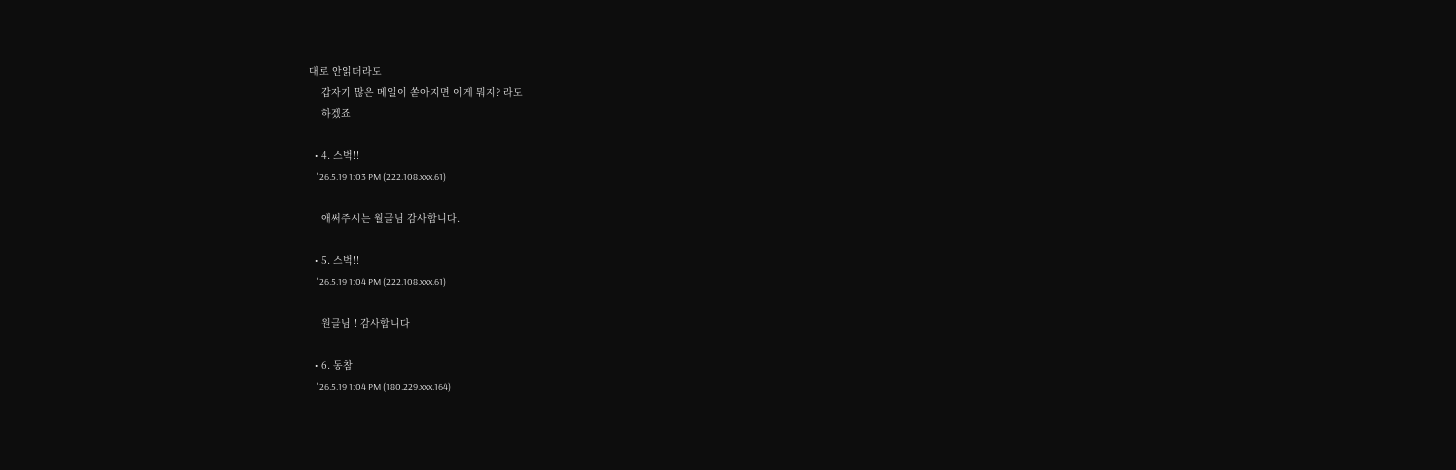대로 안읽더라도
    갑자기 많은 메일이 쏟아지면 이게 뭐지? 라도
    하겠죠

  • 4. 스벅!!
    '26.5.19 1:03 PM (222.108.xxx.61)

    애써주시는 월글님 감사합니다.

  • 5. 스벅!!
    '26.5.19 1:04 PM (222.108.xxx.61)

    원글님 ! 감사합니다

  • 6. 동참
    '26.5.19 1:04 PM (180.229.xxx.164)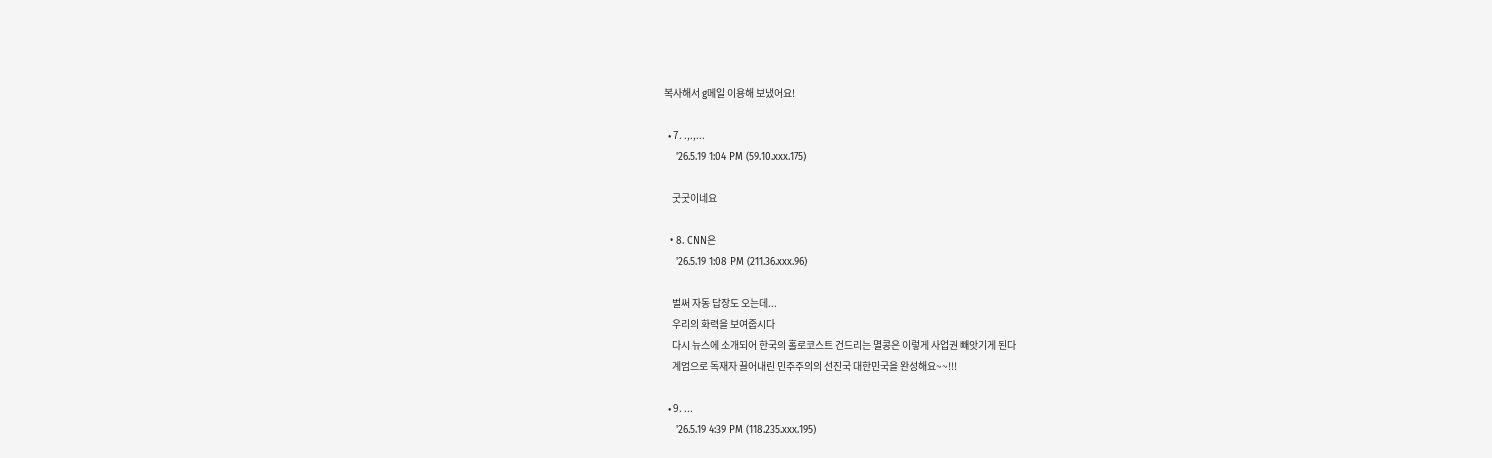복사해서 g메일 이용해 보냈어요!

  • 7. .,.,...
    '26.5.19 1:04 PM (59.10.xxx.175)

    굿굿이네요

  • 8. CNN은
    '26.5.19 1:08 PM (211.36.xxx.96)

    벌써 자동 답장도 오는데...
    우리의 화력을 보여줍시다
    다시 뉴스에 소개되어 한국의 홀로코스트 건드리는 멸콩은 이렇게 사업권 빼앗기게 된다
    계엄으로 독재자 끌어내린 민주주의의 선진국 대한민국을 완성해요~~!!!

  • 9. ...
    '26.5.19 4:39 PM (118.235.xxx.195)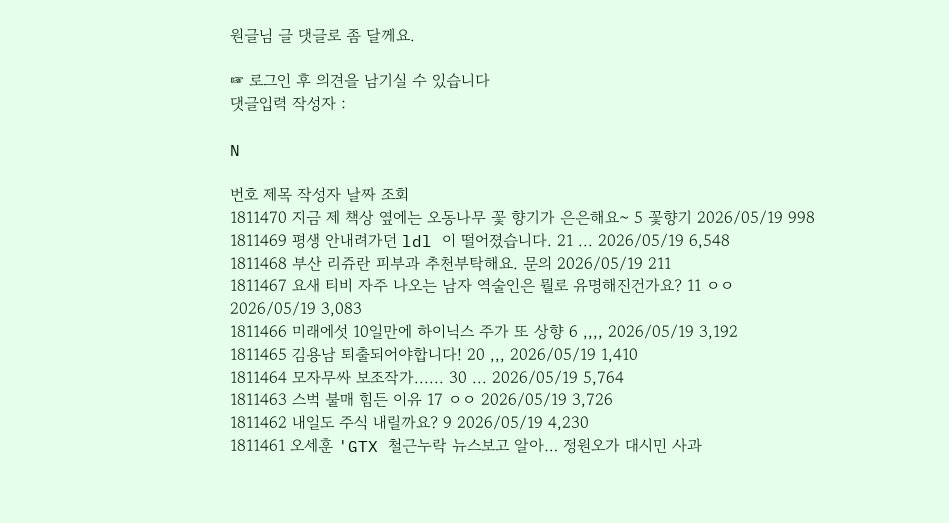원글님 글 댓글로 좀 달께요.

☞ 로그인 후 의견을 남기실 수 있습니다
댓글입력 작성자 :

N

번호 제목 작성자 날짜 조회
1811470 지금 제 책상 옆에는 오동나무 꽃 향기가 은은해요~ 5 꽃향기 2026/05/19 998
1811469 평생 안내려가던 ldl 이 떨어졌습니다. 21 ... 2026/05/19 6,548
1811468 부산 리쥬란 피부과 추천부탁해요. 문의 2026/05/19 211
1811467 요새 티비 자주 나오는 남자 역술인은 뭘로 유명해진건가요? 11 ㅇㅇ 2026/05/19 3,083
1811466 미래에섯 10일만에 하이닉스 주가 또 상향 6 ,,,, 2026/05/19 3,192
1811465 김용남 퇴출되어야합니다! 20 ,,, 2026/05/19 1,410
1811464 모자무싸 보조작가...... 30 ... 2026/05/19 5,764
1811463 스벅 불매 힘든 이유 17 ㅇㅇ 2026/05/19 3,726
1811462 내일도 주식 내릴까요? 9 2026/05/19 4,230
1811461 오세훈 'GTX 철근누락 뉴스보고 알아… 정원오가 대시민 사과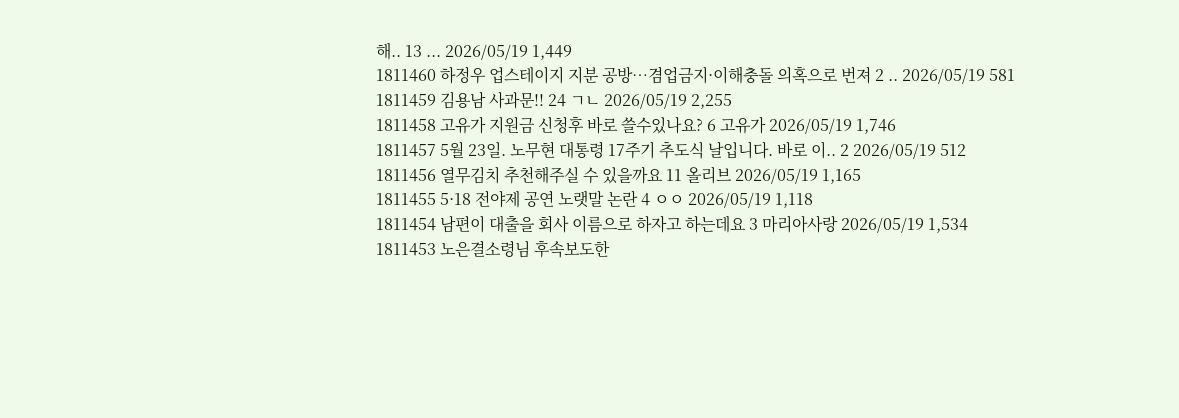해.. 13 ... 2026/05/19 1,449
1811460 하정우 업스테이지 지분 공방…겸업금지·이해충돌 의혹으로 번져 2 .. 2026/05/19 581
1811459 김용남 사과문!! 24 ㄱㄴ 2026/05/19 2,255
1811458 고유가 지원금 신청후 바로 쓸수있나요? 6 고유가 2026/05/19 1,746
1811457 5월 23일. 노무현 대통령 17주기 추도식 날입니다. 바로 이.. 2 2026/05/19 512
1811456 열무김치 추천해주실 수 있을까요 11 올리브 2026/05/19 1,165
1811455 5·18 전야제 공연 노랫말 논란 4 ㅇㅇ 2026/05/19 1,118
1811454 남편이 대출을 회사 이름으로 하자고 하는데요 3 마리아사랑 2026/05/19 1,534
1811453 노은결소령님 후속보도한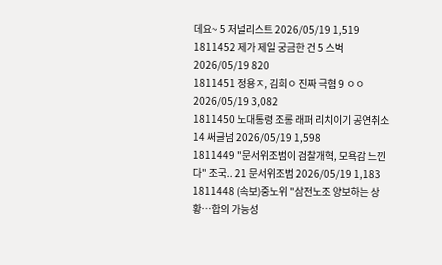데요~ 5 저널리스트 2026/05/19 1,519
1811452 제가 제일 궁금한 건 5 스벅 2026/05/19 820
1811451 정용ㅈ, 김희ㅇ 진짜 극혐 9 ㅇㅇ 2026/05/19 3,082
1811450 노대통령 조롱 래퍼 리치이기 공연취소 14 써글넘 2026/05/19 1,598
1811449 "문서위조범이 검찰개혁, 모욕감 느낀다" 조국.. 21 문서위조범 2026/05/19 1,183
1811448 (속보)중노위 "삼전노조 양보하는 상황…합의 가능성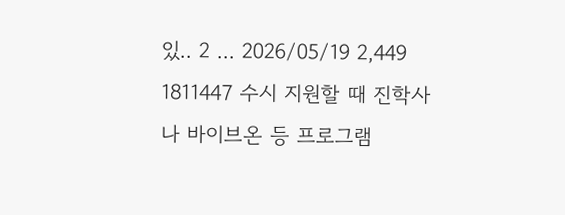있.. 2 ... 2026/05/19 2,449
1811447 수시 지원할 때 진학사나 바이브온 등 프로그램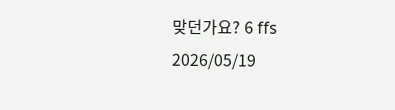맞던가요? 6 ffs 2026/05/19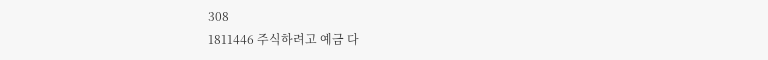308
1811446 주식하려고 예금 다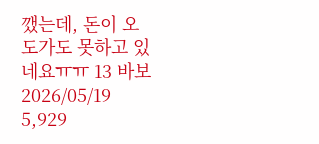깼는데, 돈이 오도가도 못하고 있네요ㅠㅠ 13 바보 2026/05/19 5,929